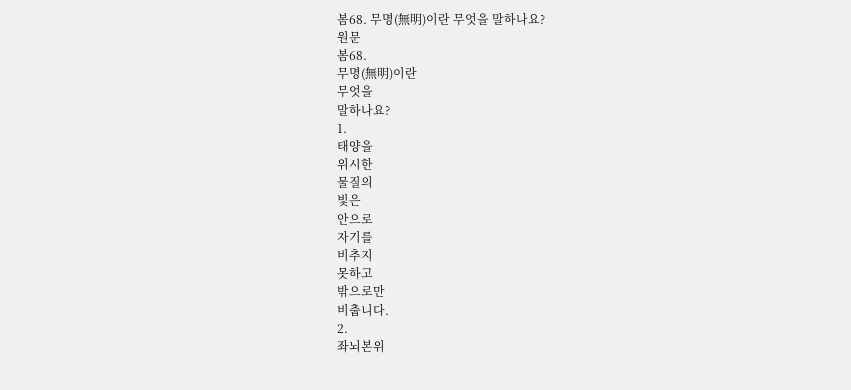봄68. 무명(無明)이란 무엇을 말하나요?
원문
봄68.
무명(無明)이란
무엇을
말하나요?
1.
태양을
위시한
물질의
빛은
안으로
자기를
비추지
못하고
밖으로만
비춥니다.
2.
좌뇌본위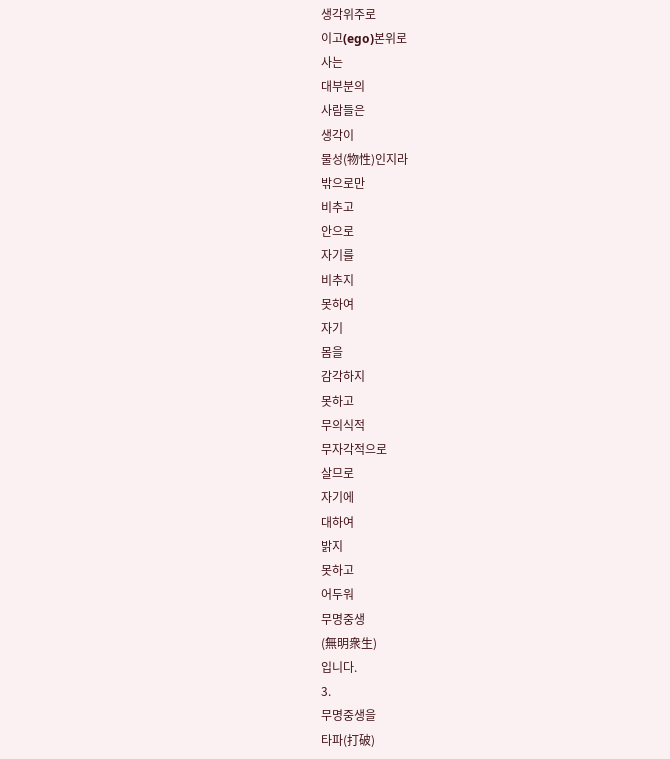생각위주로
이고(ego)본위로
사는
대부분의
사람들은
생각이
물성(物性)인지라
밖으로만
비추고
안으로
자기를
비추지
못하여
자기
몸을
감각하지
못하고
무의식적
무자각적으로
살므로
자기에
대하여
밝지
못하고
어두워
무명중생
(無明衆生)
입니다.
3.
무명중생을
타파(打破)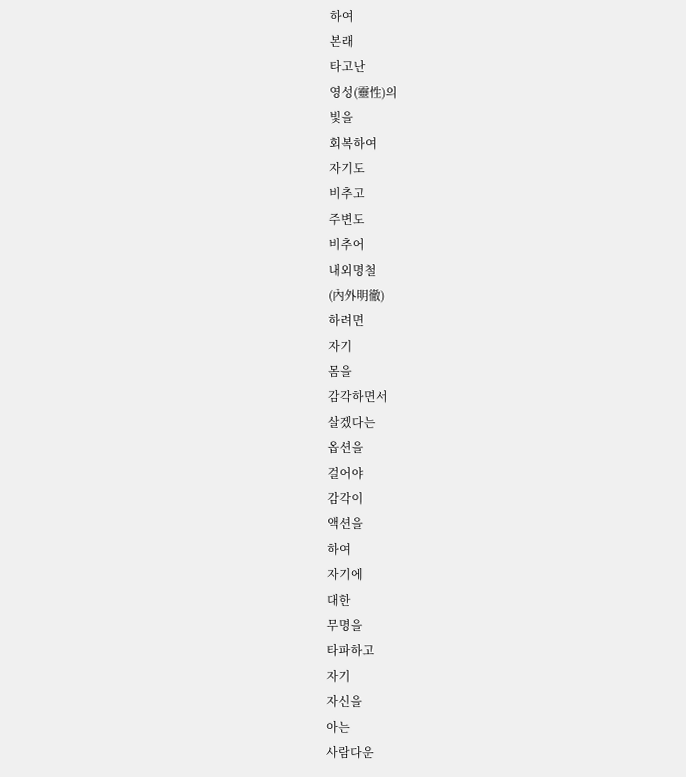하여
본래
타고난
영성(靈性)의
빛을
회복하여
자기도
비추고
주변도
비추어
내외명철
(內外明徹)
하려면
자기
몸을
감각하면서
살겠다는
옵션을
걸어야
감각이
액션을
하여
자기에
대한
무명을
타파하고
자기
자신을
아는
사람다운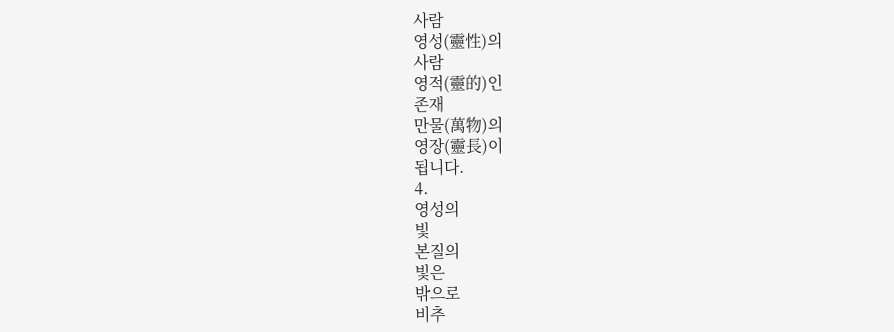사람
영성(靈性)의
사람
영적(靈的)인
존재
만물(萬物)의
영장(靈長)이
됩니다.
4.
영성의
빛
본질의
빛은
밖으로
비추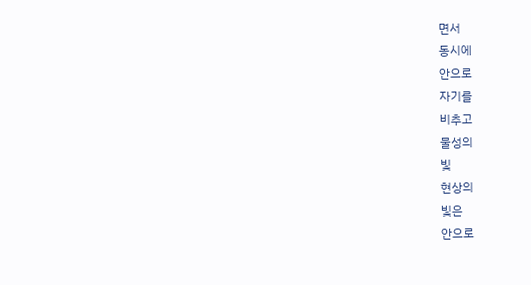면서
동시에
안으로
자기를
비추고
물성의
빛
현상의
빛은
안으로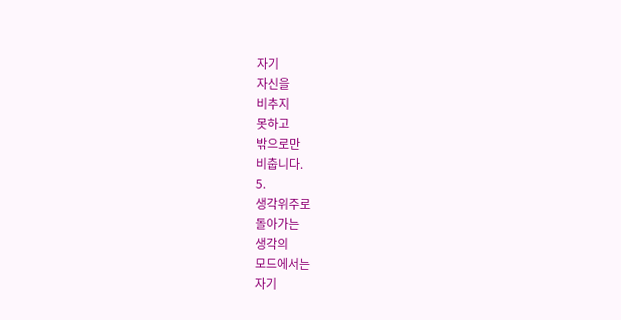자기
자신을
비추지
못하고
밖으로만
비춥니다.
5.
생각위주로
돌아가는
생각의
모드에서는
자기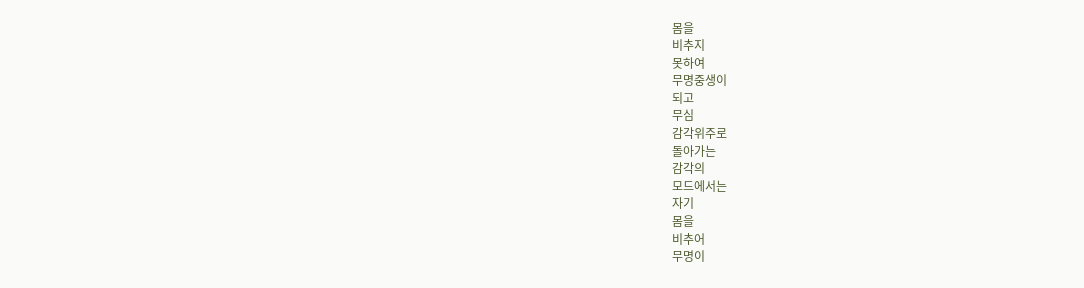몸을
비추지
못하여
무명중생이
되고
무심
감각위주로
돌아가는
감각의
모드에서는
자기
몸을
비추어
무명이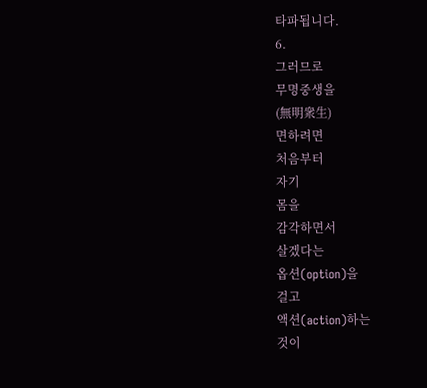타파됩니다.
6.
그러므로
무명중생을
(無明衆生)
면하려면
처음부터
자기
몸을
감각하면서
살겠다는
옵션(option)을
걸고
액션(action)하는
것이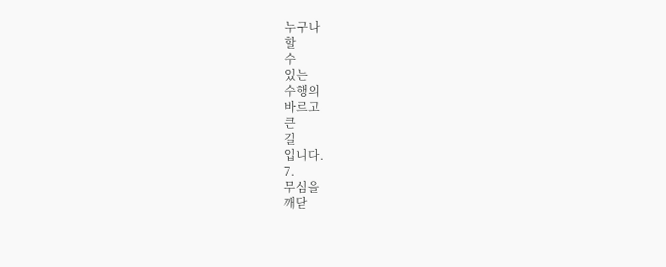누구나
할
수
있는
수행의
바르고
큰
길
입니다.
7.
무심을
깨닫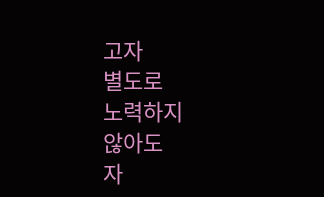고자
별도로
노력하지
않아도
자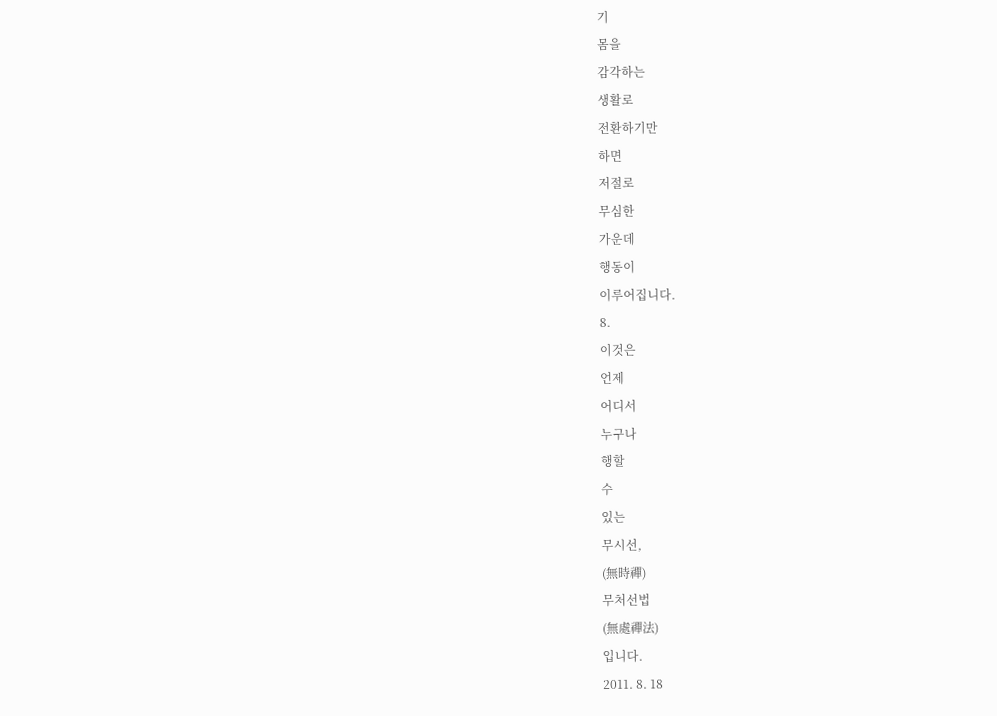기
몸을
감각하는
생활로
전환하기만
하면
저절로
무심한
가운데
행동이
이루어집니다.
8.
이것은
언제
어디서
누구나
행할
수
있는
무시선,
(無時禪)
무처선법
(無處禪法)
입니다.
2011. 8. 18